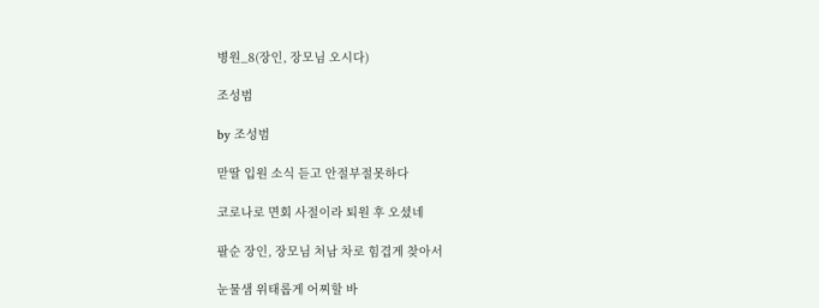병원_8(장인, 장모님 오시다)

조성범

by 조성범

맏딸 입원 소식 듣고 안절부절못하다

코로나로 면회 사절이라 퇴원 후 오셨네

팔순 장인, 장모님 처남 차로 힘겹게 찾아서

눈물샘 위태롭게 어찌할 바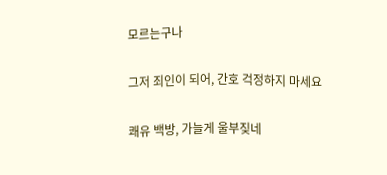모르는구나

그저 죄인이 되어, 간호 걱정하지 마세요

쾌유 백방, 가늘게 울부짖네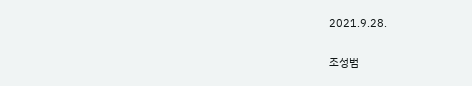2021.9.28.

조성범